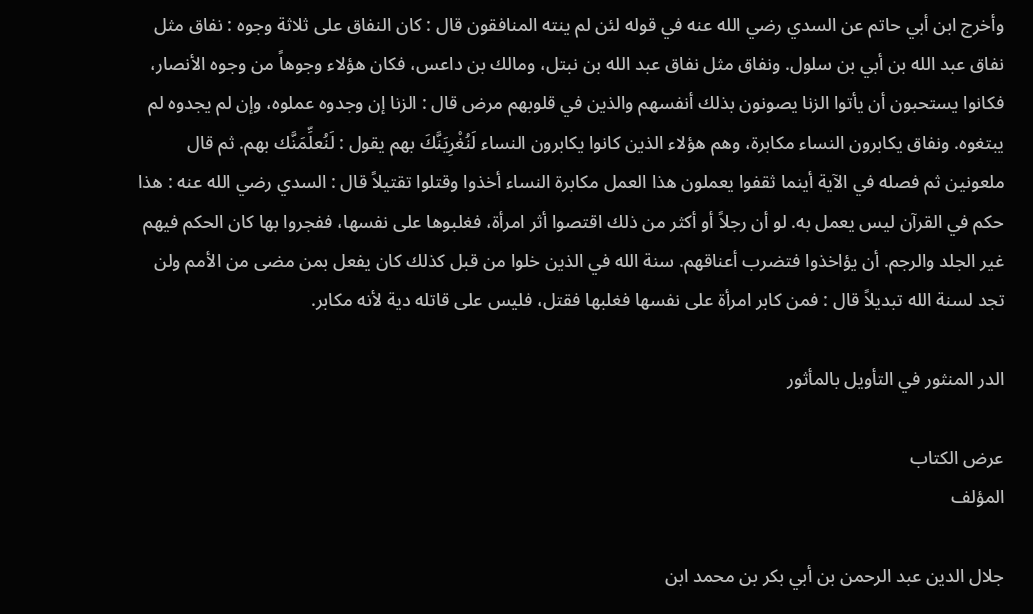وأخرج ابن أبي حاتم عن السدي رضي الله عنه في قوله لئن لم ينته المنافقون قال : كان النفاق على ثلاثة وجوه : نفاق مثل نفاق عبد الله بن أبي بن سلول. ونفاق مثل نفاق عبد الله بن نبتل، ومالك بن داعس، فكان هؤلاء وجوهاً من وجوه الأنصار، فكانوا يستحبون أن يأتوا الزنا يصونون بذلك أنفسهم والذين في قلوبهم مرض قال : الزنا إن وجدوه عملوه، وإن لم يجدوه لم يبتغوه. ونفاق يكابرون النساء مكابرة، وهم هؤلاء الذين كانوا يكابرون النساء لَنُغْرِيَنَّكَ بهم يقول : لَنُعلِّمَنَّك بهم. ثم قال ملعونين ثم فصله في الآية أينما ثقفوا يعملون هذا العمل مكابرة النساء أخذوا وقتلوا تقتيلاً قال : السدي رضي الله عنه : هذا حكم في القرآن ليس يعمل به. لو أن رجلاً أو أكثر من ذلك اقتصوا أثر امرأة، فغلبوها على نفسها، ففجروا بها كان الحكم فيهم غير الجلد والرجم. أن يؤاخذوا فتضرب أعناقهم. سنة الله في الذين خلوا من قبل كذلك كان يفعل بمن مضى من الأمم ولن تجد لسنة الله تبديلاً قال : فمن كابر امرأة على نفسها فغلبها فقتل، فليس على قاتله دية لأنه مكابر.

الدر المنثور في التأويل بالمأثور

عرض الكتاب
المؤلف

جلال الدين عبد الرحمن بن أبي بكر بن محمد ابن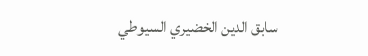سابق الدين الخضيري السيوطي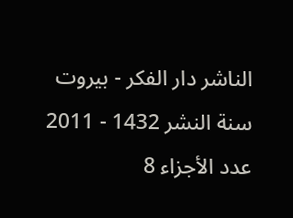الناشر دار الفكر - بيروت
سنة النشر 1432 - 2011
عدد الأجزاء 8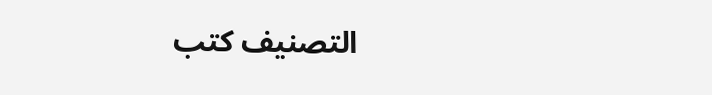التصنيف كتب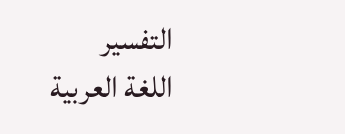التفسير
اللغة العربية